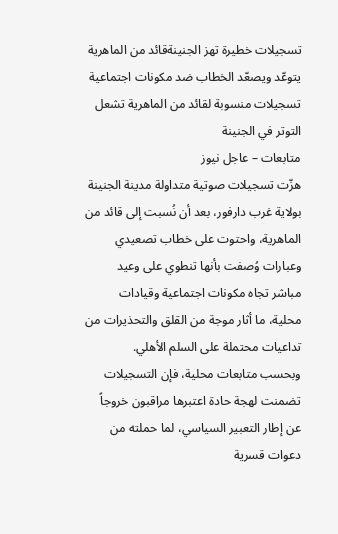تسجيلات خطيرة تهز الجنينةقائد من الماهرية يتوعّد ويصعّد الخطاب ضد مكونات اجتماعية
تسجيلات منسوبة لقائد من الماهرية تشعل التوتر في الجنينة
متابعات – عاجل نيوز
هزّت تسجيلات صوتية متداولة مدينة الجنينة بولاية غرب دارفور، بعد أن نُسبت إلى قائد من الماهرية، واحتوت على خطاب تصعيدي وعبارات وُصفت بأنها تنطوي على وعيد مباشر تجاه مكونات اجتماعية وقيادات محلية، ما أثار موجة من القلق والتحذيرات من تداعيات محتملة على السلم الأهلي.
وبحسب متابعات محلية، فإن التسجيلات تضمنت لهجة حادة اعتبرها مراقبون خروجاً عن إطار التعبير السياسي، لما حملته من دعوات قسرية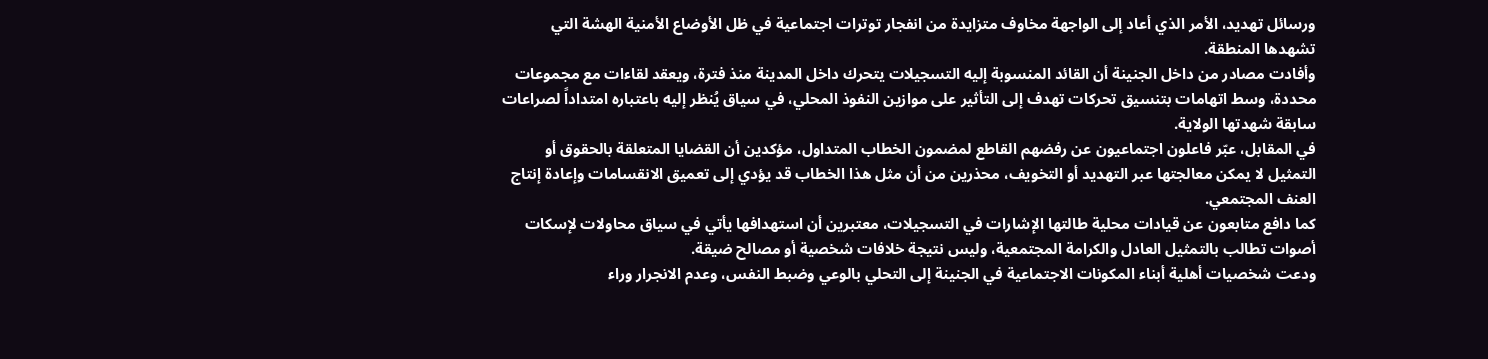ورسائل تهديد، الأمر الذي أعاد إلى الواجهة مخاوف متزايدة من انفجار توترات اجتماعية في ظل الأوضاع الأمنية الهشة التي تشهدها المنطقة.
وأفادت مصادر من داخل الجنينة أن القائد المنسوبة إليه التسجيلات يتحرك داخل المدينة منذ فترة، ويعقد لقاءات مع مجموعات محددة، وسط اتهامات بتنسيق تحركات تهدف إلى التأثير على موازين النفوذ المحلي، في سياق يُنظر إليه باعتباره امتداداً لصراعات سابقة شهدتها الولاية.
في المقابل، عبّر فاعلون اجتماعيون عن رفضهم القاطع لمضمون الخطاب المتداول، مؤكدين أن القضايا المتعلقة بالحقوق أو التمثيل لا يمكن معالجتها عبر التهديد أو التخويف، محذرين من أن مثل هذا الخطاب قد يؤدي إلى تعميق الانقسامات وإعادة إنتاج العنف المجتمعي.
كما دافع متابعون عن قيادات محلية طالتها الإشارات في التسجيلات، معتبرين أن استهدافها يأتي في سياق محاولات لإسكات أصوات تطالب بالتمثيل العادل والكرامة المجتمعية، وليس نتيجة خلافات شخصية أو مصالح ضيقة.
ودعت شخصيات أهلية أبناء المكونات الاجتماعية في الجنينة إلى التحلي بالوعي وضبط النفس، وعدم الانجرار وراء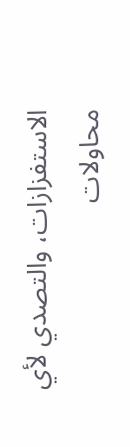الاستفزازات، والتصدي لأي محاولات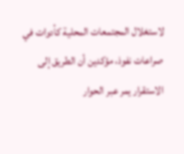لاستغلال المجتمعات المحلية كأدوات في صراعات نفوذ، مؤكدين أن الطريق إلى الاستقرار يمر عبر الحوار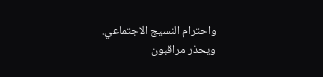واحترام النسيج الاجتماعي.
ويحذر مراقبون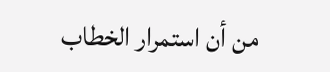من أن استمرار الخطاب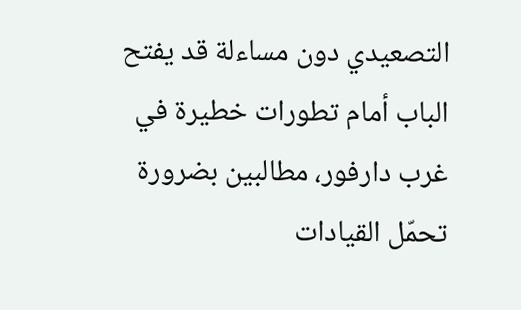التصعيدي دون مساءلة قد يفتح الباب أمام تطورات خطيرة في غرب دارفور، مطالبين بضرورة تحمّل القيادات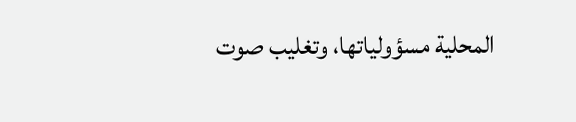المحلية مسؤولياتها، وتغليب صوت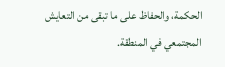الحكمة، والحفاظ على ما تبقى من التعايش المجتمعي في المنطقة.